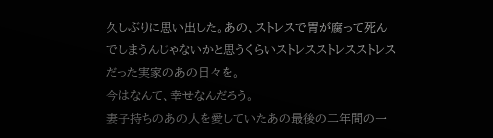久しぶりに思い出した。あの、ストレスで胃が腐って死んでしまうんじゃないかと思うくらいストレスストレスストレスだった実家のあの日々を。
今はなんて、幸せなんだろう。
妻子持ちのあの人を愛していたあの最後の二年間の一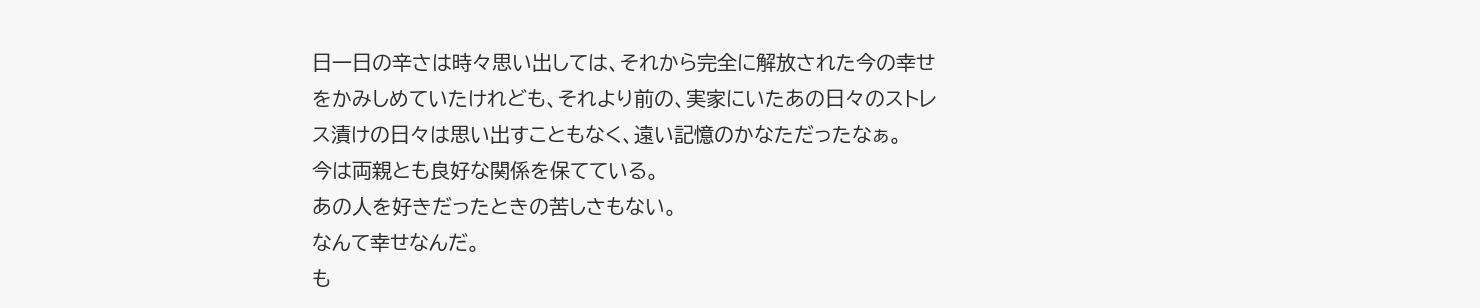日一日の辛さは時々思い出しては、それから完全に解放された今の幸せをかみしめていたけれども、それより前の、実家にいたあの日々のストレス漬けの日々は思い出すこともなく、遠い記憶のかなただったなぁ。
今は両親とも良好な関係を保てている。
あの人を好きだったときの苦しさもない。
なんて幸せなんだ。
も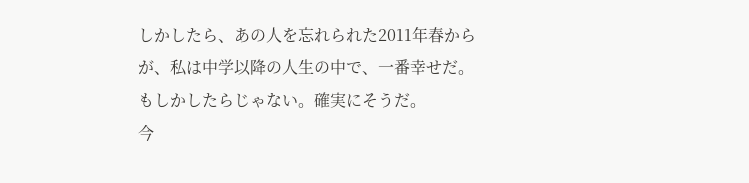しかしたら、あの人を忘れられた2011年春からが、私は中学以降の人生の中で、一番幸せだ。
もしかしたらじゃない。確実にそうだ。
今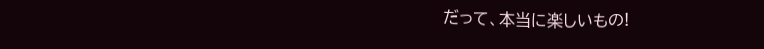だって、本当に楽しいもの!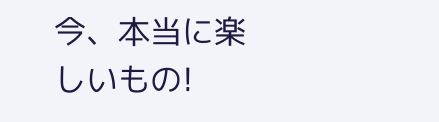今、本当に楽しいもの!